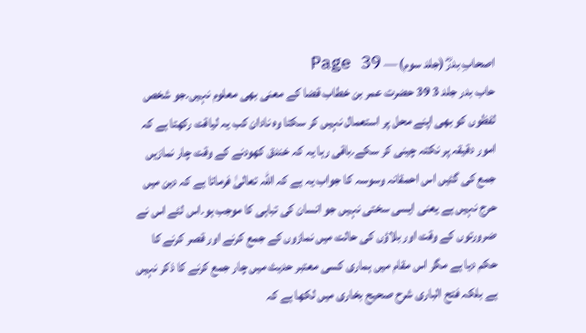اصحابِ بدرؓ (جلد سوم) — Page 39
حاب بدر جلد 3 39 حضرت عمر بن خطاب قضا کے معنی بھی معلوم نہیں۔جو شخص لفظوں کو بھی اپنے محل پر استعمال نہیں کر سکتا وہ نادان کب یہ لیاقت رکھتا ہے کہ امور دقیقہ پر نکتہ چینی کر سکے۔باقی رہا یہ کہ خندق کھودنے کے وقت چار نمازیں جمع کی گئیں اس احمقانہ وسوسہ کا جواب یہ ہے کہ اللہ تعالیٰ فرماتا ہے کہ دین میں حرج نہیں ہے یعنی ایسی سختی نہیں جو انسان کی تباہی کا موجب ہو۔اس لئے اس نے ضرورتوں کے وقت اور بلاؤں کی حالت میں نمازوں کے جمع کرنے اور قصر کرنے کا حکم دیا ہے مگر اس مقام میں ہماری کسی معتبر حدیث میں چار جمع کرنے کا ذکر نہیں ہے بلکہ فتح الباری شرح صحیح بخاری میں لکھا ہے کہ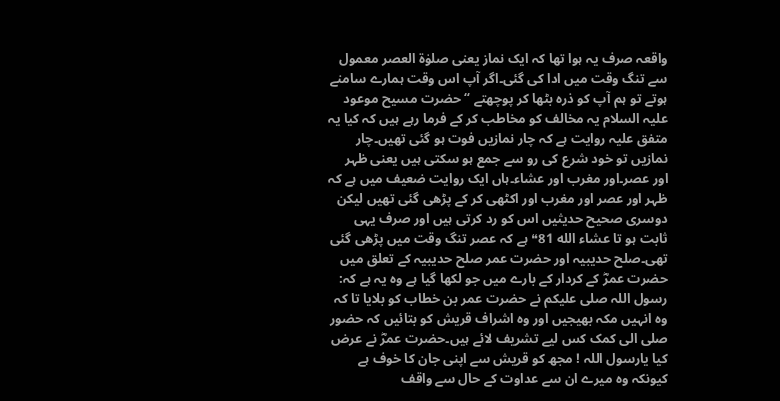واقعہ صرف یہ ہوا تھا کہ ایک نماز یعنی صلوٰۃ العصر معمول سے تنگ وقت میں ادا کی گئی۔اگر آپ اس وقت ہمارے سامنے ہوتے تو ہم آپ کو ذرہ بٹھا کر پوچھتے “ حضرت مسیح موعود علیہ السلام یہ مخالف کو مخاطب کر کے فرما رہے ہیں کہ کیا یہ متفق علیہ روایت ہے کہ چار نمازیں فوت ہو گئی تھیں۔چار نمازیں تو خود شرع کی رو سے جمع ہو سکتی ہیں یعنی ظہر اور عصر۔اور مغرب اور عشاء۔ہاں ایک روایت ضعیف میں ہے کہ ظہر اور عصر اور مغرب اور اکٹھی کر کے پڑھی گئی تھیں لیکن دوسری صحیح حدیثیں اس کو رد کرتی ہیں اور صرف یہی ثابت ہو تا عشاء الله 81❝ ہے کہ عصر تنگ وقت میں پڑھی گئی تھی۔صلح حدیبیہ اور حضرت عمر صلح حدیبیہ کے تعلق میں حضرت عمرؓ کے کردار کے بارے میں جو لکھا گیا ہے وہ یہ ہے کہ: رسول اللہ صلی علیکم نے حضرت عمر بن خطاب کو بلایا تا کہ وہ انہیں مکہ بھیجیں اور وہ اشراف قریش کو بتائیں کہ حضور صلی الی کمک کس لیے تشریف لائے ہیں۔حضرت عمرؓ نے عرض کیا یارسول اللہ ! مجھ کو قریش سے اپنی جان کا خوف ہے کیونکہ وہ میرے ان سے عداوت کے حال سے واقف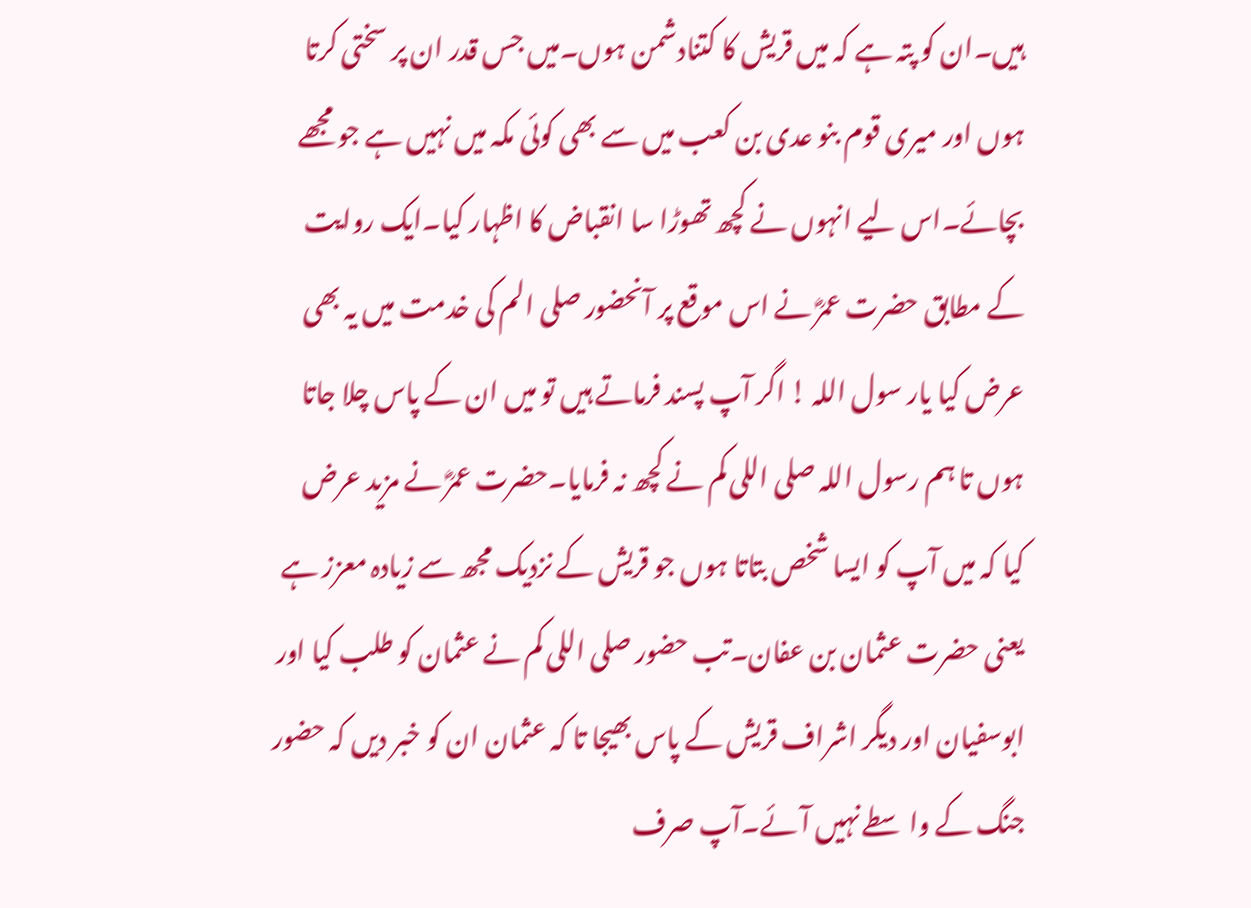ہیں۔ان کو پتہ ہے کہ میں قریش کا کتنادشمن ہوں۔میں جس قدر ان پر سختی کرتا ہوں اور میری قوم بنو عدی بن کعب میں سے بھی کوئی مکہ میں نہیں ہے جو مجھے بچائے۔اس لیے انہوں نے کچھ تھوڑا سا انقباض کا اظہار کیا۔ایک روایت کے مطابق حضرت عمرؓ نے اس موقع پر آنحضور صلی الم کی خدمت میں یہ بھی عرض کیا یار سول اللہ ! اگر آپ پسند فرماتے ہیں تو میں ان کے پاس چلا جاتا ہوں تا ہم رسول اللہ صلی اللی کم نے کچھ نہ فرمایا۔حضرت عمرؓ نے مزید عرض کیا کہ میں آپ کو ایسا شخص بتاتا ہوں جو قریش کے نزدیک مجھ سے زیادہ معزز ہے یعنی حضرت عثمان بن عفان۔تب حضور صلی اللی کم نے عثمان کو طلب کیا اور ابوسفیان اور دیگر اشراف قریش کے پاس بھیجا تا کہ عثمان ان کو خبر دیں کہ حضور جنگ کے واسطے نہیں آئے۔آپ صرف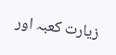زیارت کعبہ اور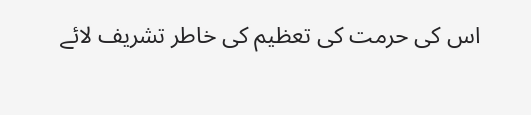اس کی حرمت کی تعظیم کی خاطر تشریف لائے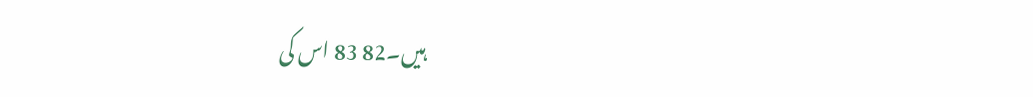ہیں۔82 83 اس کی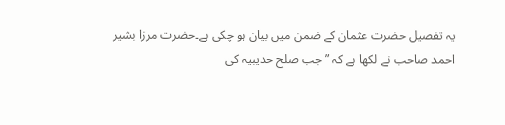یہ تفصیل حضرت عثمان کے ضمن میں بیان ہو چکی ہے۔حضرت مرزا بشیر احمد صاحب نے لکھا ہے کہ ”جب صلح حدیبیہ کی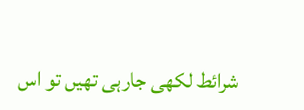شرائط لکھی جارہی تھیں تو اس